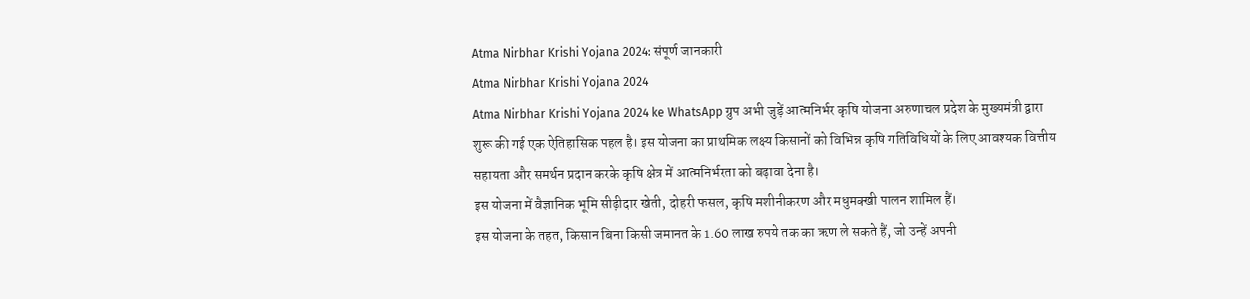Atma Nirbhar Krishi Yojana 2024: संपूर्ण जानकारी
Atma Nirbhar Krishi Yojana 2024
Atma Nirbhar Krishi Yojana 2024 ke WhatsApp ग्रुप अभी जुड़ें आत्मनिर्भर कृषि योजना अरुणाचल प्रदेश के मुख्यमंत्री द्वारा शुरू की गई एक ऐतिहासिक पहल है। इस योजना का प्राथमिक लक्ष्य किसानों को विभिन्न कृषि गतिविधियों के लिए आवश्यक वित्तीय सहायता और समर्थन प्रदान करके कृषि क्षेत्र में आत्मनिर्भरता को बढ़ावा देना है।
इस योजना में वैज्ञानिक भूमि सीढ़ीदार खेती, दोहरी फसल, कृषि मशीनीकरण और मधुमक्खी पालन शामिल हैं।
इस योजना के तहत, किसान बिना किसी जमानत के 1.60 लाख रुपये तक का ऋण ले सकते हैं, जो उन्हें अपनी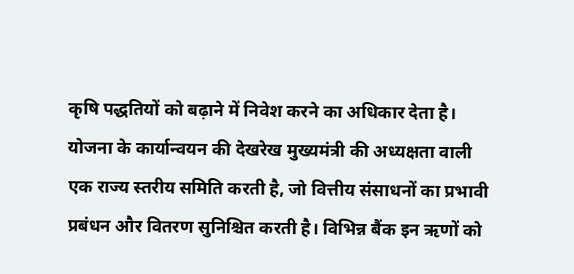कृषि पद्धतियों को बढ़ाने में निवेश करने का अधिकार देता है।
योजना के कार्यान्वयन की देखरेख मुख्यमंत्री की अध्यक्षता वाली एक राज्य स्तरीय समिति करती है, जो वित्तीय संसाधनों का प्रभावी प्रबंधन और वितरण सुनिश्चित करती है। विभिन्न बैंक इन ऋणों को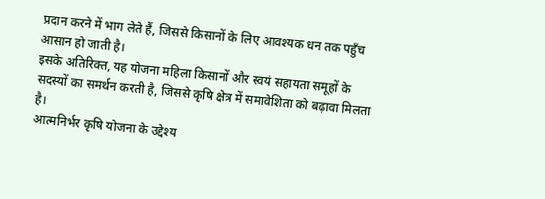प्रदान करने में भाग लेते हैं, जिससे किसानों के लिए आवश्यक धन तक पहुँच आसान हो जाती है।
इसके अतिरिक्त, यह योजना महिला किसानों और स्वयं सहायता समूहों के सदस्यों का समर्थन करती है, जिससे कृषि क्षेत्र में समावेशिता को बढ़ावा मिलता है।
आत्मनिर्भर कृषि योजना के उद्देश्य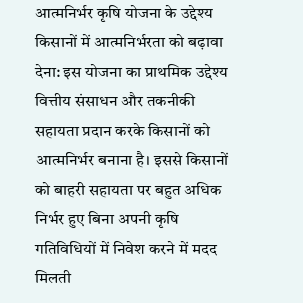आत्मनिर्भर कृषि योजना के उद्देश्य किसानों में आत्मनिर्भरता को बढ़ावा देना: इस योजना का प्राथमिक उद्देश्य वित्तीय संसाधन और तकनीकी सहायता प्रदान करके किसानों को आत्मनिर्भर बनाना है। इससे किसानों को बाहरी सहायता पर बहुत अधिक निर्भर हुए बिना अपनी कृषि गतिविधियों में निवेश करने में मदद मिलती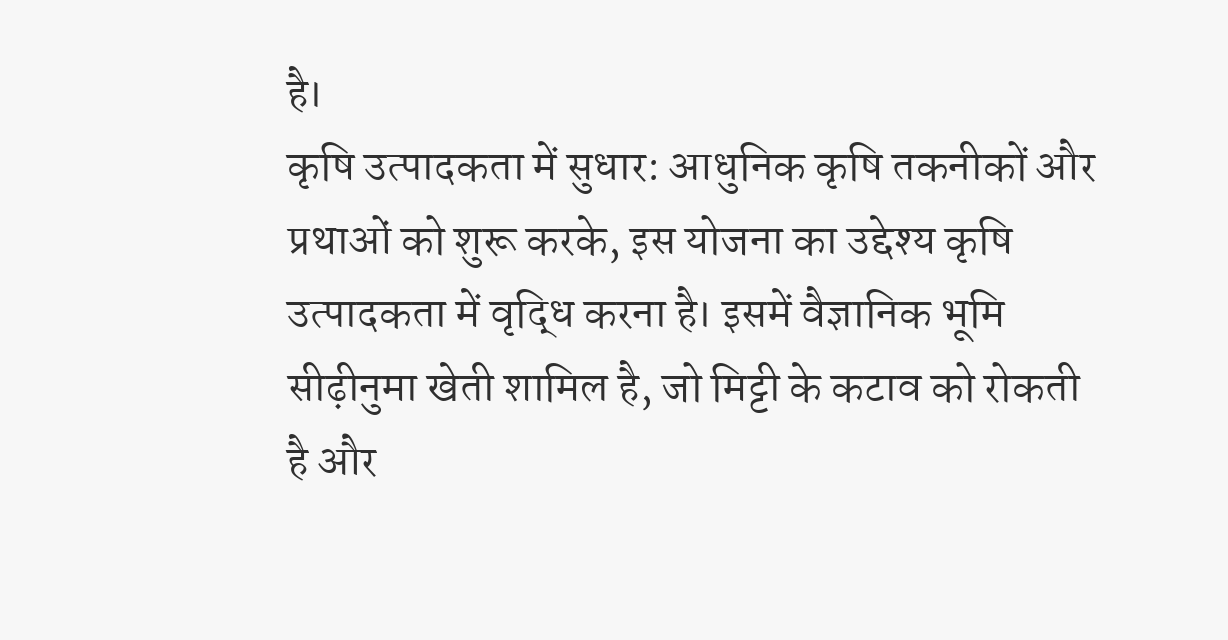है।
कृषि उत्पादकता में सुधार: आधुनिक कृषि तकनीकों और प्रथाओं को शुरू करके, इस योजना का उद्देश्य कृषि उत्पादकता में वृद्धि करना है। इसमें वैज्ञानिक भूमि सीढ़ीनुमा खेती शामिल है, जो मिट्टी के कटाव को रोकती है और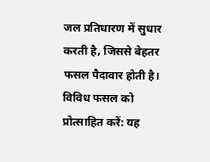जल प्रतिधारण में सुधार करती है, जिससे बेहतर फसल पैदावार होती है।
विविध फसल को प्रोत्साहित करें: यह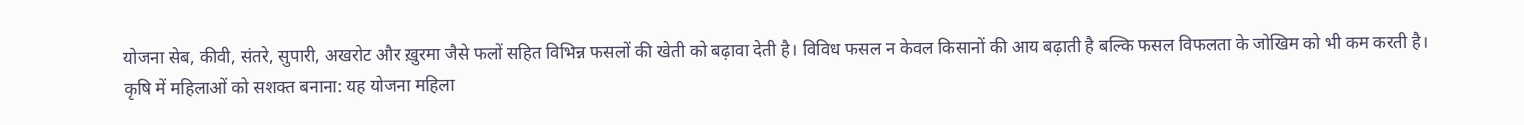योजना सेब, कीवी, संतरे, सुपारी, अखरोट और ख़ुरमा जैसे फलों सहित विभिन्न फसलों की खेती को बढ़ावा देती है। विविध फसल न केवल किसानों की आय बढ़ाती है बल्कि फसल विफलता के जोखिम को भी कम करती है।
कृषि में महिलाओं को सशक्त बनाना: यह योजना महिला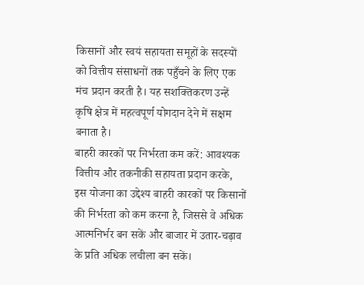किसानों और स्वयं सहायता समूहों के सदस्यों को वित्तीय संसाधनों तक पहुँचने के लिए एक मंच प्रदान करती है। यह सशक्तिकरण उन्हें कृषि क्षेत्र में महत्वपूर्ण योगदान देने में सक्षम बनाता है।
बाहरी कारकों पर निर्भरता कम करें: आवश्यक वित्तीय और तकनीकी सहायता प्रदान करके, इस योजना का उद्देश्य बाहरी कारकों पर किसानों की निर्भरता को कम करना है, जिससे वे अधिक आत्मनिर्भर बन सकें और बाजार में उतार-चढ़ाव के प्रति अधिक लचीला बन सकें।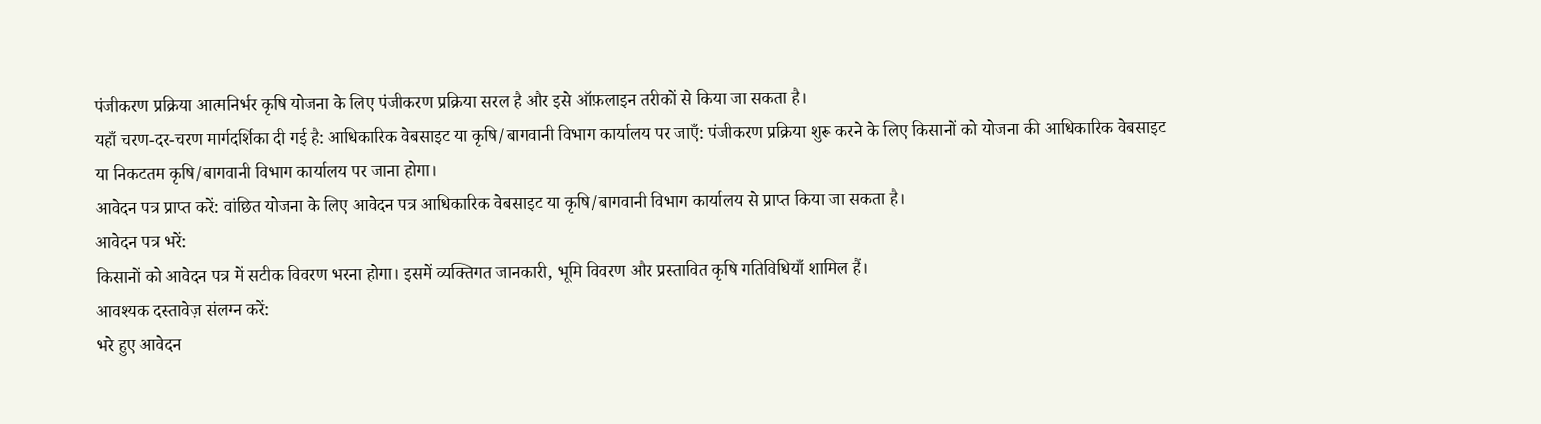पंजीकरण प्रक्रिया आत्मनिर्भर कृषि योजना के लिए पंजीकरण प्रक्रिया सरल है और इसे ऑफ़लाइन तरीकों से किया जा सकता है।
यहाँ चरण-दर-चरण मार्गदर्शिका दी गई है: आधिकारिक वेबसाइट या कृषि/बागवानी विभाग कार्यालय पर जाएँ: पंजीकरण प्रक्रिया शुरू करने के लिए किसानों को योजना की आधिकारिक वेबसाइट या निकटतम कृषि/बागवानी विभाग कार्यालय पर जाना होगा।
आवेदन पत्र प्राप्त करें: वांछित योजना के लिए आवेदन पत्र आधिकारिक वेबसाइट या कृषि/बागवानी विभाग कार्यालय से प्राप्त किया जा सकता है।
आवेदन पत्र भरें:
किसानों को आवेदन पत्र में सटीक विवरण भरना होगा। इसमें व्यक्तिगत जानकारी, भूमि विवरण और प्रस्तावित कृषि गतिविधियाँ शामिल हैं।
आवश्यक दस्तावेज़ संलग्न करें:
भरे हुए आवेदन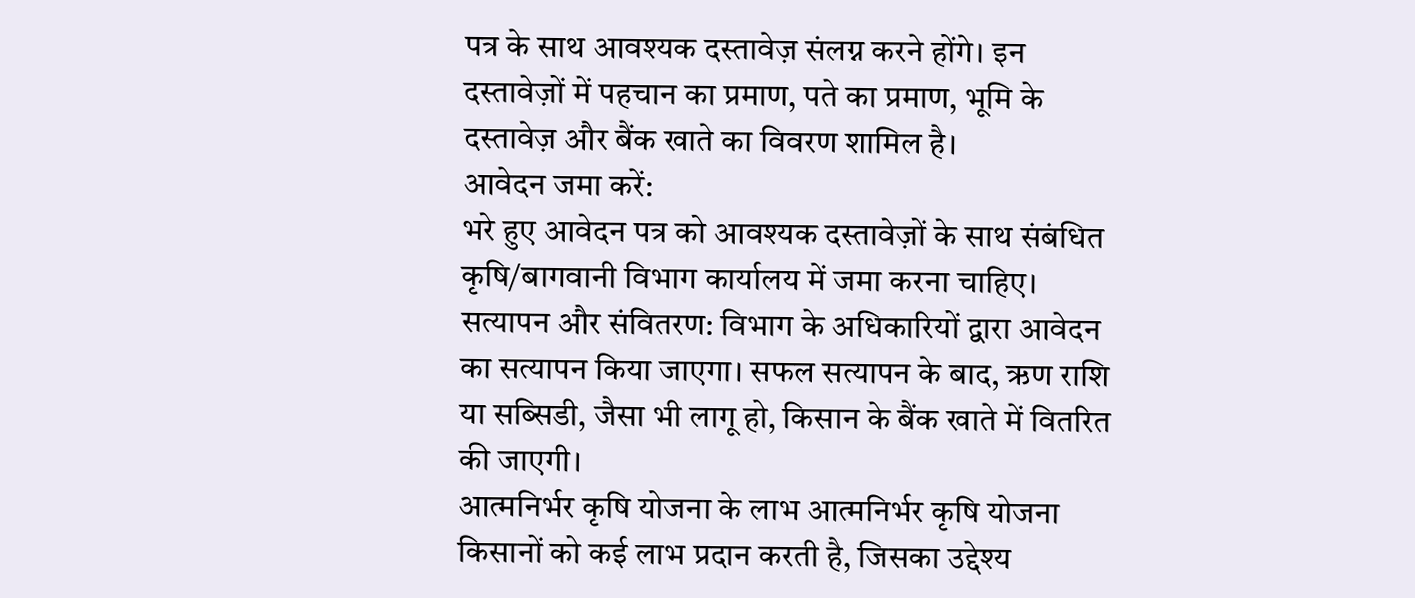पत्र के साथ आवश्यक दस्तावेज़ संलग्न करने होंगे। इन दस्तावेज़ों में पहचान का प्रमाण, पते का प्रमाण, भूमि के दस्तावेज़ और बैंक खाते का विवरण शामिल है।
आवेदन जमा करें:
भरे हुए आवेदन पत्र को आवश्यक दस्तावेज़ों के साथ संबंधित कृषि/बागवानी विभाग कार्यालय में जमा करना चाहिए। सत्यापन और संवितरण: विभाग के अधिकारियों द्वारा आवेदन का सत्यापन किया जाएगा। सफल सत्यापन के बाद, ऋण राशि या सब्सिडी, जैसा भी लागू हो, किसान के बैंक खाते में वितरित की जाएगी।
आत्मनिर्भर कृषि योजना के लाभ आत्मनिर्भर कृषि योजना किसानों को कई लाभ प्रदान करती है, जिसका उद्देश्य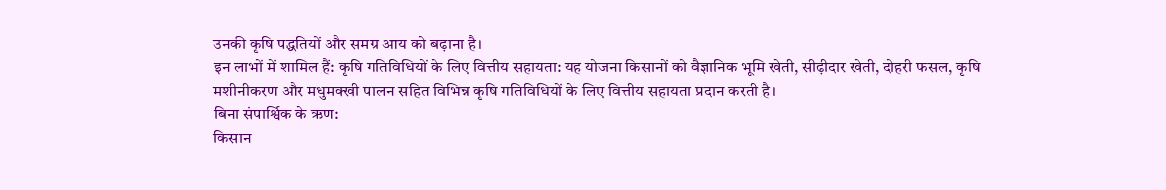उनकी कृषि पद्धतियों और समग्र आय को बढ़ाना है।
इन लाभों में शामिल हैं: कृषि गतिविधियों के लिए वित्तीय सहायता: यह योजना किसानों को वैज्ञानिक भूमि खेती, सीढ़ीदार खेती, दोहरी फसल, कृषि मशीनीकरण और मधुमक्खी पालन सहित विभिन्न कृषि गतिविधियों के लिए वित्तीय सहायता प्रदान करती है।
बिना संपार्श्विक के ऋण:
किसान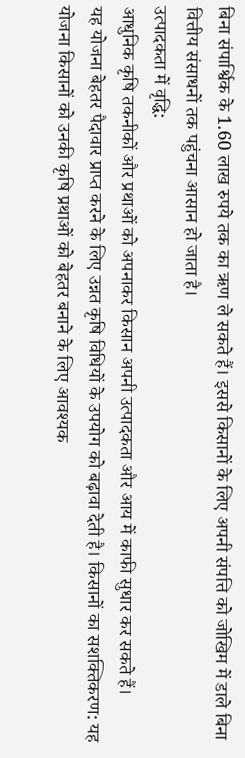बिना संपार्श्विक के 1.60 लाख रुपये तक का ऋण ले सकते हैं। इससे किसानों के लिए अपनी संपत्ति को जोखिम में डाले बिना वित्तीय संसाधनों तक पहुंचना आसान हो जाता है।
उत्पादकता में वृद्धि:
आधुनिक कृषि तकनीकों और प्रथाओं को अपनाकर किसान अपनी उत्पादकता और आय में काफी सुधार कर सकते हैं।
यह योजना बेहतर पैदावार प्राप्त करने के लिए उन्नत कृषि विधियों के उपयोग को बढ़ावा देती है। किसानों का सशक्तिकरण: यह योजना किसानों को उनकी कृषि प्रथाओं को बेहतर बनाने के लिए आवश्यक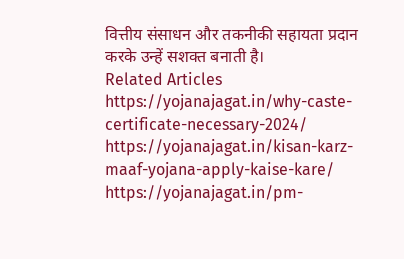वित्तीय संसाधन और तकनीकी सहायता प्रदान करके उन्हें सशक्त बनाती है।
Related Articles
https://yojanajagat.in/why-caste-certificate-necessary-2024/
https://yojanajagat.in/kisan-karz-maaf-yojana-apply-kaise-kare/
https://yojanajagat.in/pm-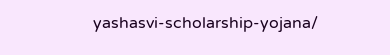yashasvi-scholarship-yojana/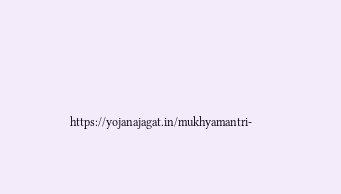https://yojanajagat.in/mukhyamantri-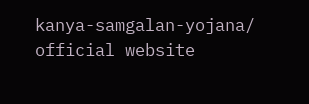kanya-samgalan-yojana/
official website